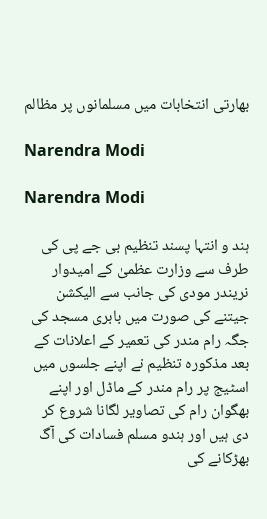بھارتی انتخابات میں مسلمانوں پر مظالم

Narendra Modi

Narendra Modi

ہند و انتہا پسند تنظیم بی جے پی کی طرف سے وزارت عظمیٰ کے امیدوار نریندر مودی کی جانب سے الیکشن جیتنے کی صورت میں بابری مسجد کی جگہ رام مندر کی تعمیر کے اعلانات کے بعد مذکورہ تنظیم نے اپنے جلسوں میں اسٹیج پر رام مندر کے ماڈل اور اپنے بھگوان رام کی تصاویر لگانا شروع کر دی ہیں اور ہندو مسلم فسادات کی آگ بھڑکانے کی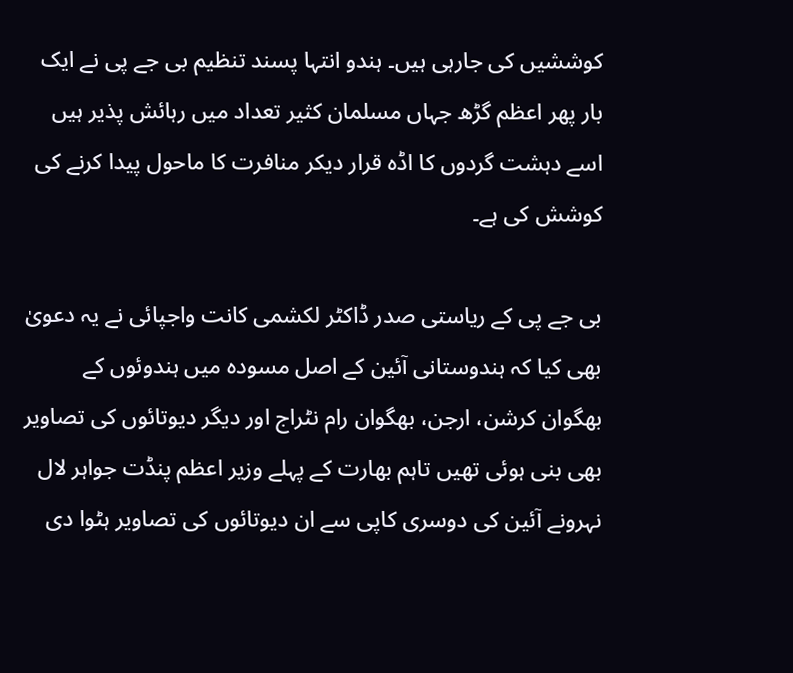کوششیں کی جارہی ہیں۔ ہندو انتہا پسند تنظیم بی جے پی نے ایک بار پھر اعظم گڑھ جہاں مسلمان کثیر تعداد میں رہائش پذیر ہیں اسے دہشت گردوں کا اڈہ قرار دیکر منافرت کا ماحول پیدا کرنے کی کوشش کی ہے۔

بی جے پی کے ریاستی صدر ڈاکٹر لکشمی کانت واجپائی نے یہ دعویٰ بھی کیا کہ ہندوستانی آئین کے اصل مسودہ میں ہندوئوں کے بھگوان کرشن، ارجن، بھگوان رام نٹراج اور دیگر دیوتائوں کی تصاویر بھی بنی ہوئی تھیں تاہم بھارت کے پہلے وزیر اعظم پنڈت جواہر لال نہرونے آئین کی دوسری کاپی سے ان دیوتائوں کی تصاویر ہٹوا دی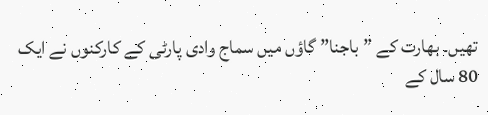تھیں۔ بھارت کے ”باجنا” گاؤں میں سماج وادی پارٹی کے کارکنوں نے ایک 80 سال کے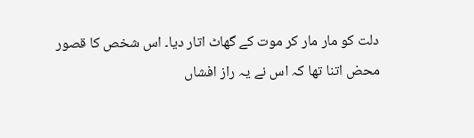دلت کو مار مار کر موت کے گھاٹ اتار دیا۔ اس شخص کا قصور محض اتنا تھا کہ اس نے یہ راز افشاں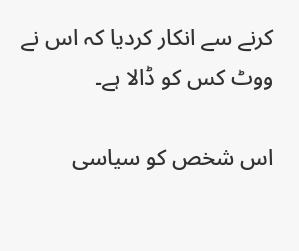کرنے سے انکار کردیا کہ اس نے ووٹ کس کو ڈالا ہے۔

اس شخص کو سیاسی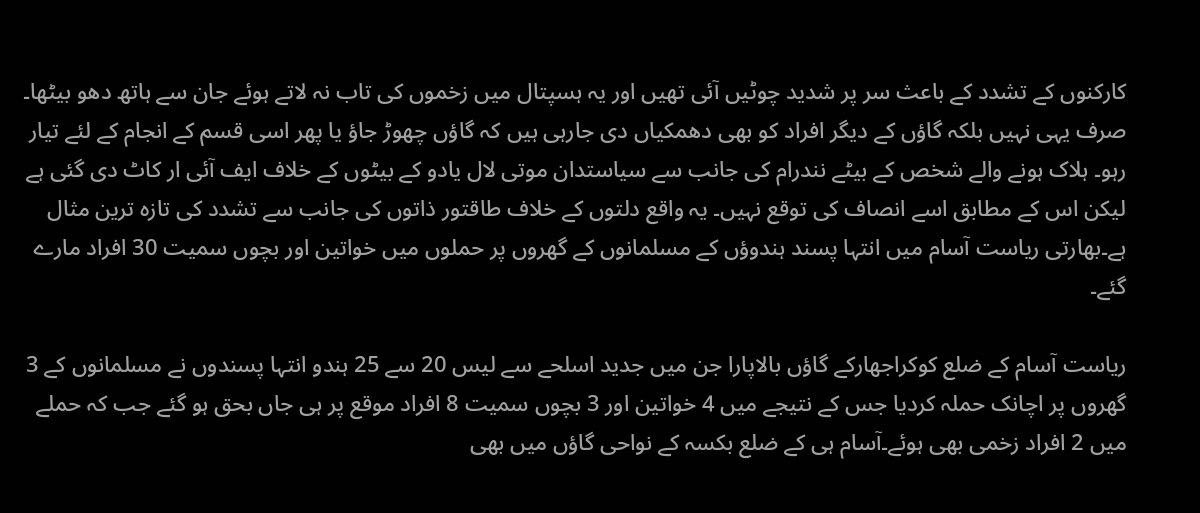کارکنوں کے تشدد کے باعث سر پر شدید چوٹیں آئی تھیں اور یہ ہسپتال میں زخموں کی تاب نہ لاتے ہوئے جان سے ہاتھ دھو بیٹھا۔ صرف یہی نہیں بلکہ گاؤں کے دیگر افراد کو بھی دھمکیاں دی جارہی ہیں کہ گاؤں چھوڑ جاؤ یا پھر اسی قسم کے انجام کے لئے تیار رہو۔ ہلاک ہونے والے شخص کے بیٹے نندرام کی جانب سے سیاستدان موتی لال یادو کے بیٹوں کے خلاف ایف آئی ار کاٹ دی گئی ہے لیکن اس کے مطابق اسے انصاف کی توقع نہیں۔ یہ واقع دلتوں کے خلاف طاقتور ذاتوں کی جانب سے تشدد کی تازہ ترین مثال ہے۔بھارتی ریاست آسام میں انتہا پسند ہندوؤں کے مسلمانوں کے گھروں پر حملوں میں خواتین اور بچوں سمیت 30 افراد مارے گئے۔

ریاست آسام کے ضلع کوکراجھارکے گاؤں بالاپارا جن میں جدید اسلحے سے لیس 20 سے 25 ہندو انتہا پسندوں نے مسلمانوں کے 3 گھروں پر اچانک حملہ کردیا جس کے نتیجے میں 4 خواتین اور 3 بچوں سمیت 8 افراد موقع پر ہی جاں بحق ہو گئے جب کہ حملے میں 2 افراد زخمی بھی ہوئے۔آسام ہی کے ضلع بکسہ کے نواحی گاؤں میں بھی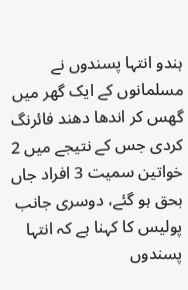ہندو انتہا پسندوں نے مسلمانوں کے ایک گھر میں گھس کر اندھا دھند فائرنگ کردی جس کے نتیجے میں 2 خواتین سمیت 3 افراد جاں بحق ہو گئے، دوسری جانب پولیس کا کہنا ہے کہ انتہا پسندوں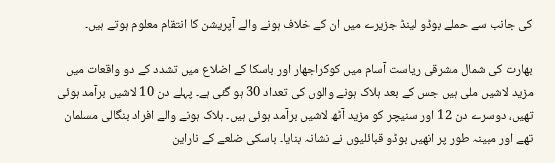کی جانب سے حملے بوڈو لینڈ جزیرے میں ان کے خلاف ہونے والے آپریشن کا انتقام معلوم ہوتے ہیں۔

بھارت کی شمال مشرقی ریاست آسام میں کوکراجھار اور باسکا کے اضلاع میں تشدد کے دو واقعات میں مزید لاشیں ملی ہیں جس کے بعد ہلاک ہونے والوں کی تعداد 30 ہو گئی ہے۔ پہلے دن 10 لاشیں برآمد ہوئی تھیں، دوسرے دن 12 اور سنیچر کو مزید آٹھ لاشیں برآمد ہوئی ہیں۔ ہلاک ہونے والے افراد بنگالی مسلمان تھے اور مبینہ طور پر انھیں بوڈو قبائلیوں نے نشانہ بنایا۔ باسکی ضلعے کے ناراین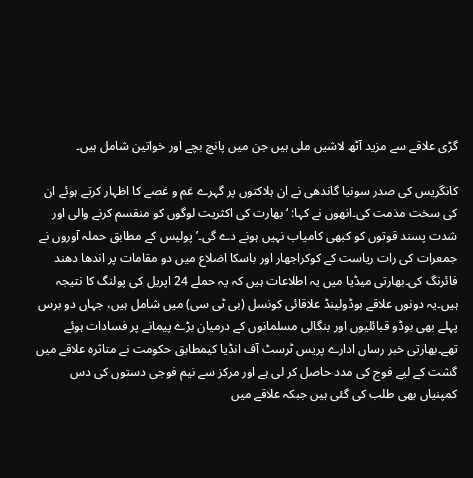گڑی علاقے سے مزید آٹھ لاشیں ملی ہیں جن میں پانچ بچے اور خواتین شامل ہیں۔

کانگریس کی صدر سونیا گاندھی نے ان ہلاکتوں پر گہرے غم و غصے کا اظہار کرتے ہوئے ان کی سخت مذمت کی۔انھوں نے کہا: ‘بھارت کی اکثریت لوگوں کو منقسم کرنے والی اور شدت پسند قوتوں کو کبھی کامیاب نہیں ہونے دے گی۔’پولیس کے مطابق حملہ آوروں نے جمعرات کی رات ریاست کے کوکراجھار اور باسکا اضلاع میں دو مقامات پر اندھا دھند فائرنگ کی۔بھارتی میڈیا میں یہ اطلاعات ہیں کہ یہ حملے 24 اپریل کی پولنگ کا نتیجہ ہیں۔یہ دونوں علاقے بوڈولینڈ علاقائی کونسل (بی ٹی سی) میں شامل ہیں، جہاں دو برس پہلے بھی بوڈو قبائلیوں اور بنگالی مسلمانوں کے درمیان بڑے پیمانے پر فسادات ہوئے تھے۔بھارتی خبر رساں ادارے پریس ٹرسٹ آف انڈیا کیمطابق حکومت نے متاثرہ علاقے میں گشت کے لیے فوج کی مدد حاصل کر لی ہے اور مرکز سے نیم فوجی دستوں کی دس کمپنیاں بھی طلب کی گئی ہیں جبکہ علاقے میں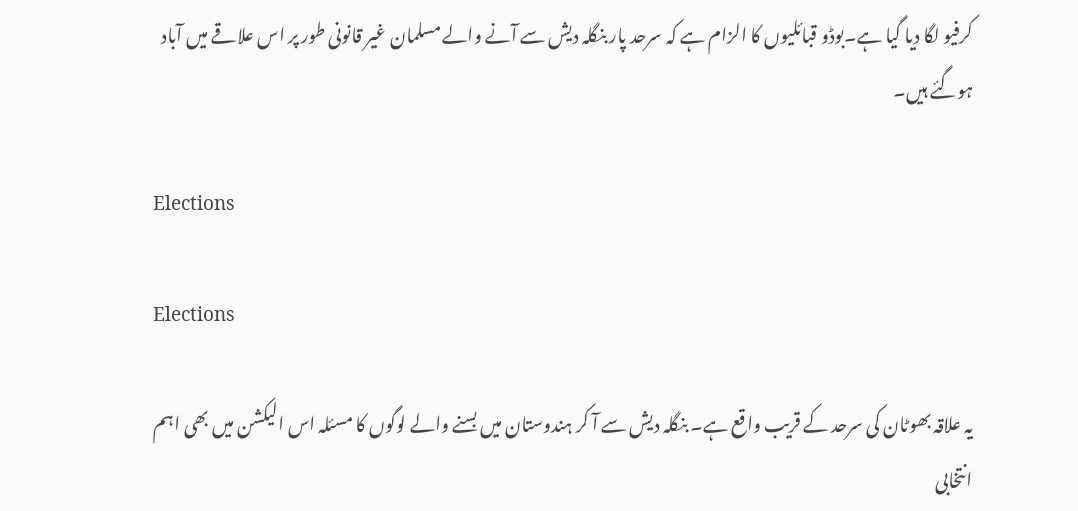کرفیو لگا دیا گیا ہے۔بوڈو قبائلیوں کا الزام ہے کہ سرحد پار بنگلہ دیش سے آنے والے مسلمان غیر قانونی طور پر اس علاقے میں آباد ہوگئے ہیں۔

Elections

Elections

یہ علاقہ بھوٹان کی سرحد کے قریب واقع ہے۔ بنگلہ دیش سے آ کر ہندوستان میں بسنے والے لوگوں کا مسئلہ اس الیکشن میں بھی اہم انتخابی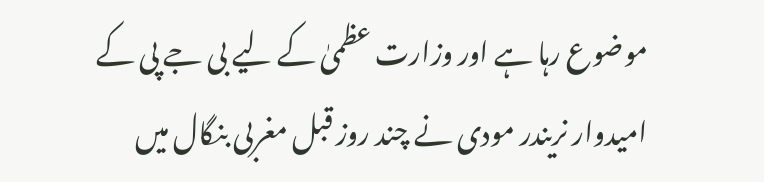موضوع رہا ہے اور وزارت عظمیٰ کے لیے بی جے پی کے امیدوار نریندر مودی نے چند روز قبل مغربی بنگال میں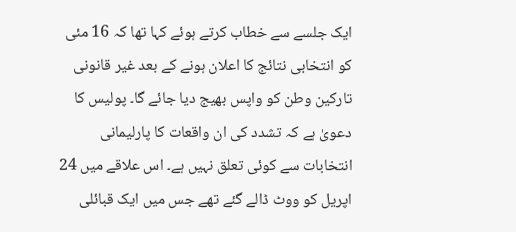ایک جلسے سے خطاب کرتے ہوئے کہا تھا کہ 16 مئی کو انتخابی نتائج کا اعلان ہونے کے بعد غیر قانونی تارکین وطن کو واپس بھیج دیا جائے گا۔ پولیس کا دعویٰ ہے کہ تشدد کی ان واقعات کا پارلیمانی انتخابات سے کوئی تعلق نہیں ہے۔ اس علاقے میں 24 اپریل کو ووٹ ڈالے گئے تھے جس میں ایک قبائلی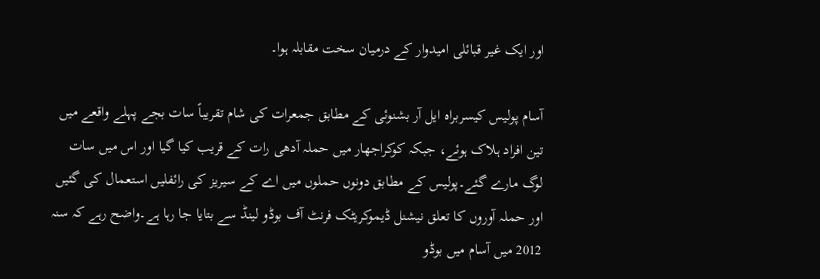اور ایک غیر قبائلی امیدوار کے درمیان سخت مقابلہ ہوا۔

آسام پولیس کیسربراہ ایل آر بشنوئی کے مطابق جمعرات کی شام تقریباً سات بجے پہلے واقعے میں تین افراد ہلاک ہوئے، جبکہ کوکراجھار میں حملہ آدھی رات کے قریب کیا گیا اور اس میں سات لوگ مارے گئے۔پولیس کے مطابق دونوں حملوں میں اے کے سیریز کی رائفلیں استعمال کی گئیں اور حملہ آوروں کا تعلق نیشنل ڈیموکریٹک فرنٹ آف بوڈو لینڈ سے بتایا جا رہا ہے۔واضح رہے کہ سنہ 2012 میں آسام میں بوڈو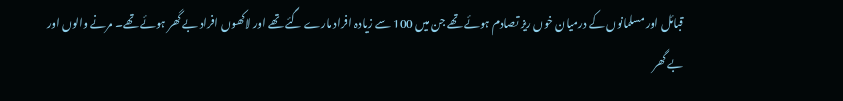قبائل اور مسلمانوں کے درمیان خوں ریز تصادم ہوئے تھے جن میں 100 سے زیادہ افراد مارے گئے تھے اور لاکھوں افراد بے گھر ہوئے تھے۔ مرنے والوں اور بے گھر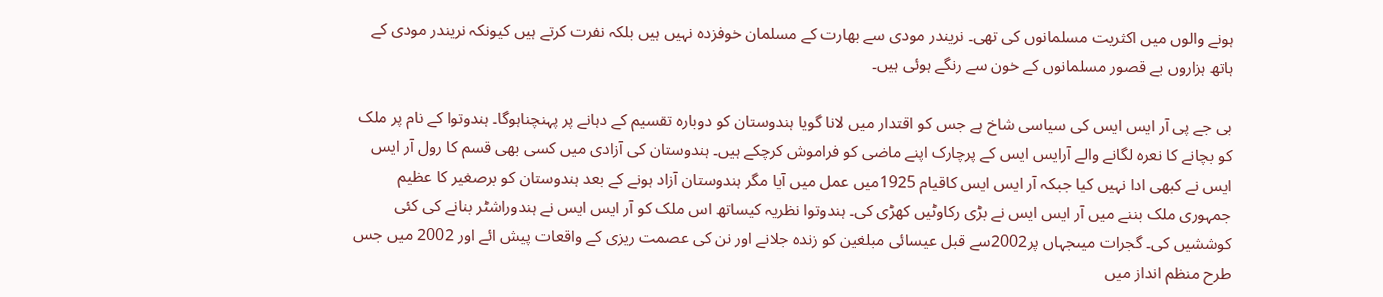ہونے والوں میں اکثریت مسلمانوں کی تھی۔ نریندر مودی سے بھارت کے مسلمان خوفزدہ نہیں ہیں بلکہ نفرت کرتے ہیں کیونکہ نریندر مودی کے ہاتھ ہزاروں بے قصور مسلمانوں کے خون سے رنگے ہوئی ہیں۔

بی جے پی آر ایس ایس کی سیاسی شاخ ہے جس کو اقتدار میں لانا گویا ہندوستان کو دوبارہ تقسیم کے دہانے پر پہنچناہوگا۔ ہندوتوا کے نام پر ملک کو بچانے کا نعرہ لگانے والے آرایس ایس کے پرچارک اپنے ماضی کو فراموش کرچکے ہیں۔ ہندوستان کی آزادی میں کسی بھی قسم کا رول آر ایس ایس نے کبھی ادا نہیں کیا جبکہ آر ایس ایس کاقیام 1925میں عمل میں آیا مگر ہندوستان آزاد ہونے کے بعد ہندوستان کو برصغیر کا عظیم جمہوری ملک بننے میں آر ایس ایس نے بڑی رکاوٹیں کھڑی کی۔ ہندوتوا نظریہ کیساتھ اس ملک کو آر ایس ایس نے ہندوراشٹر بنانے کی کئی کوششیں کی۔ گجرات میںجہاں پر2002سے قبل عیسائی مبلغین کو زندہ جلانے اور نن کی عصمت ریزی کے واقعات پیش ائے اور 2002 میں جس طرح منظم انداز میں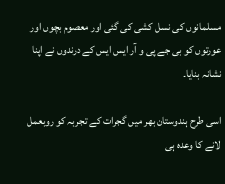مسلمانوں کی نسل کشی کی گئی اور معصوم بچوں اور عورتوں کو بی جے پی و آر ایس ایس کے درندوں نے اپنا نشانہ بنایا۔

اسی طرح ہندوستان بھر میں گجرات کے تجربہ کو روبعمل لانے کا وعدہ ہی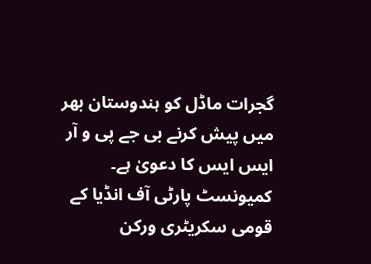گجرات ماڈل کو ہندوستان بھر میں پیش کرنے بی جے پی و آر ایس ایس کا دعویٰ ہے۔ کمیونسٹ پارٹی آف انڈیا کے قومی سکریٹری ورکن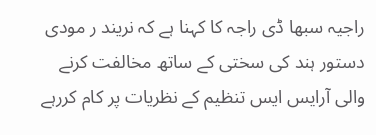راجیہ سبھا ڈی راجہ کا کہنا ہے کہ نریند ر مودی دستور ہند کی سختی کے ساتھ مخالفت کرنے والی آرایس ایس تنظیم کے نظریات پر کام کررہے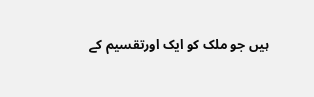ہیں جو ملک کو ایک اورتقسیم کے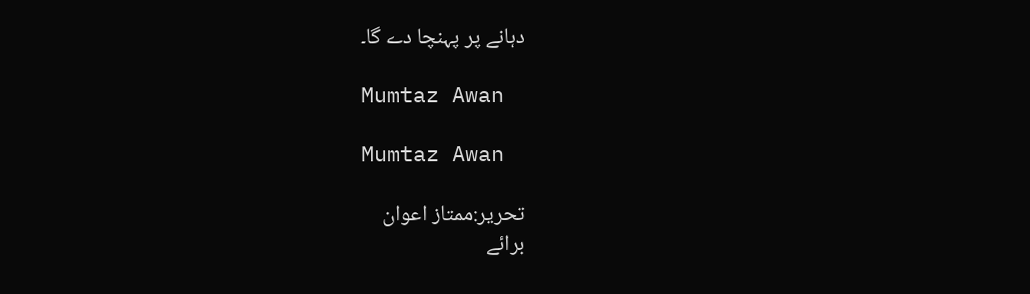دہانے پر پہنچا دے گا۔

Mumtaz Awan

Mumtaz Awan

تحریر:ممتاز اعوان
برائے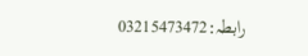رابطہ:03215473472